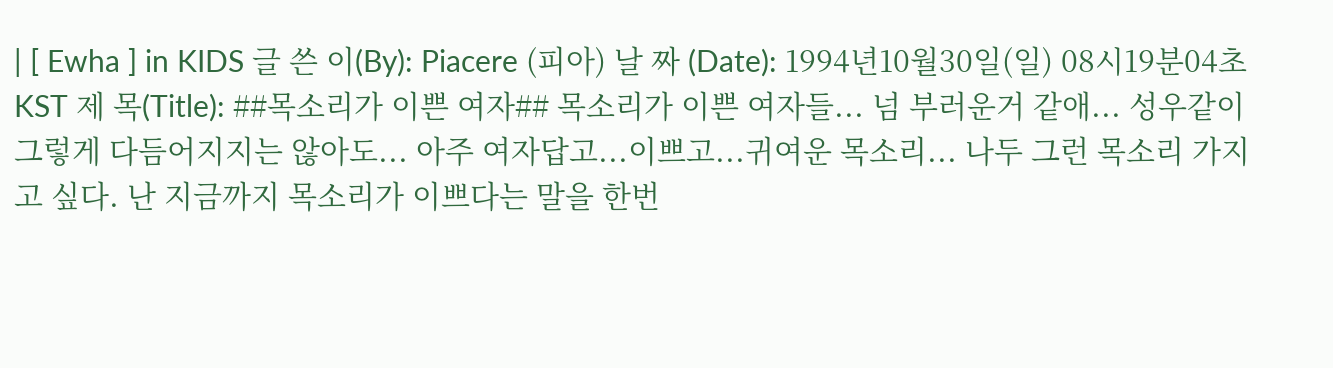| [ Ewha ] in KIDS 글 쓴 이(By): Piacere (피아) 날 짜 (Date): 1994년10월30일(일) 08시19분04초 KST 제 목(Title): ##목소리가 이쁜 여자## 목소리가 이쁜 여자들... 넘 부러운거 같애... 성우같이 그렇게 다듬어지지는 않아도... 아주 여자답고...이쁘고...귀여운 목소리... 나두 그런 목소리 가지고 싶다. 난 지금까지 목소리가 이쁘다는 말을 한번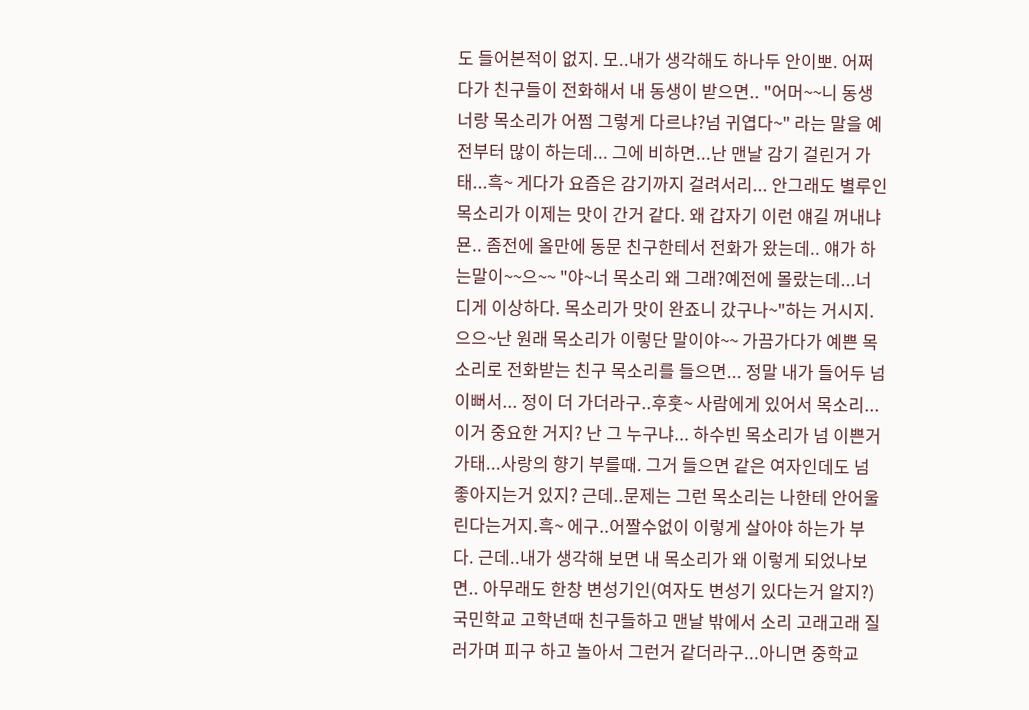도 들어본적이 없지. 모..내가 생각해도 하나두 안이뽀. 어쩌다가 친구들이 전화해서 내 동생이 받으면.. "어머~~니 동생 너랑 목소리가 어쩜 그렇게 다르냐?넘 귀엽다~" 라는 말을 예전부터 많이 하는데... 그에 비하면...난 맨날 감기 걸린거 가태...흑~ 게다가 요즘은 감기까지 걸려서리... 안그래도 별루인목소리가 이제는 맛이 간거 같다. 왜 갑자기 이런 얘길 꺼내냐묜.. 좀전에 올만에 동문 친구한테서 전화가 왔는데.. 얘가 하는말이~~으~~ "야~너 목소리 왜 그래?예전에 몰랐는데...너 디게 이상하다. 목소리가 맛이 완죠니 갔구나~"하는 거시지. 으으~난 원래 목소리가 이렇단 말이야~~ 가끔가다가 예쁜 목소리로 전화받는 친구 목소리를 들으면... 정말 내가 들어두 넘 이뻐서... 정이 더 가더라구..후훗~ 사람에게 있어서 목소리...이거 중요한 거지? 난 그 누구냐... 하수빈 목소리가 넘 이쁜거 가태...사랑의 향기 부를때. 그거 들으면 같은 여자인데도 넘 좋아지는거 있지? 근데..문제는 그런 목소리는 나한테 안어울린다는거지.흑~ 에구..어짤수없이 이렇게 살아야 하는가 부다. 근데..내가 생각해 보면 내 목소리가 왜 이렇게 되었나보면.. 아무래도 한창 변성기인(여자도 변성기 있다는거 알지?) 국민학교 고학년때 친구들하고 맨날 밖에서 소리 고래고래 질러가며 피구 하고 놀아서 그런거 같더라구...아니면 중학교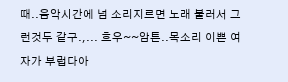때..음악시간에 넘 소리지르면 노래 불러서 그런것두 같구.,... 흐우~~암튼..목소리 이쁜 여자가 부럽다아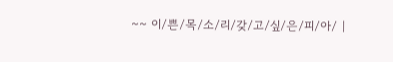~~ 이/쁜/목/소/리/갖/고/싶/은/피/아/ |